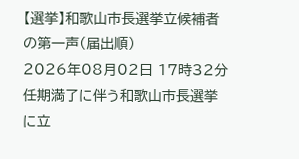【選挙】和歌山市長選挙立候補者の第一声(届出順)
2026年08月02日 17時32分
任期満了に伴う和歌山市長選挙に立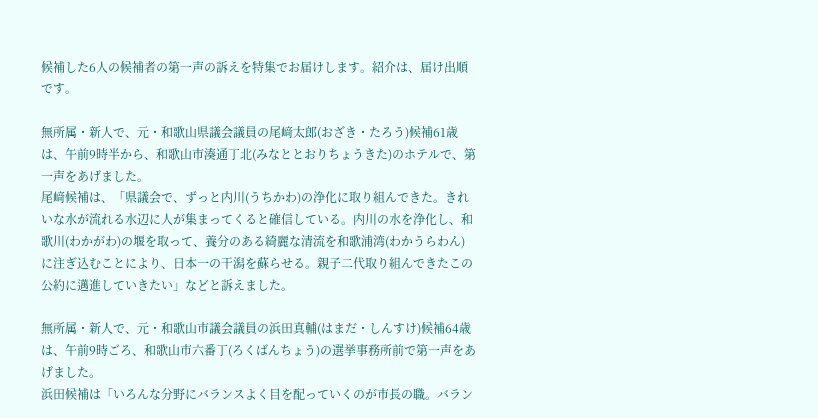候補した6人の候補者の第一声の訴えを特集でお届けします。紹介は、届け出順です。

無所属・新人で、元・和歌山県議会議員の尾﨑太郎(おざき・たろう)候補61歳は、午前9時半から、和歌山市湊通丁北(みなととおりちょうきた)のホテルで、第一声をあげました。
尾﨑候補は、「県議会で、ずっと内川(うちかわ)の浄化に取り組んできた。きれいな水が流れる水辺に人が集まってくると確信している。内川の水を浄化し、和歌川(わかがわ)の堰を取って、養分のある綺麗な清流を和歌浦湾(わかうらわん)に注ぎ込むことにより、日本一の干潟を蘇らせる。親子二代取り組んできたこの公約に邁進していきたい」などと訴えました。

無所属・新人で、元・和歌山市議会議員の浜田真輔(はまだ・しんすけ)候補64歳は、午前9時ごろ、和歌山市六番丁(ろくばんちょう)の選挙事務所前で第一声をあげました。
浜田候補は「いろんな分野にバランスよく目を配っていくのが市長の職。バラン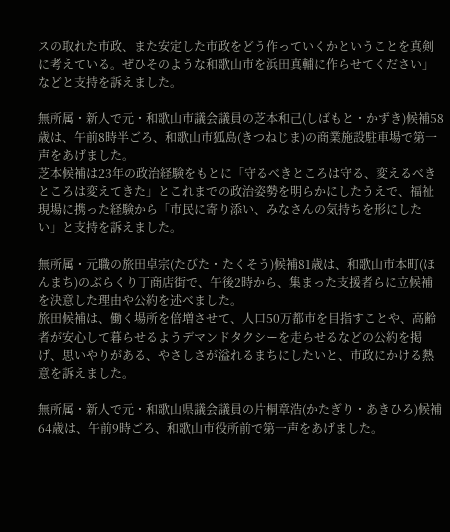スの取れた市政、また安定した市政をどう作っていくかということを真剣に考えている。ぜひそのような和歌山市を浜田真輔に作らせてください」などと支持を訴えました。

無所属・新人で元・和歌山市議会議員の芝本和己(しばもと・かずき)候補58歳は、午前8時半ごろ、和歌山市狐島(きつねじま)の商業施設駐車場で第一声をあげました。
芝本候補は23年の政治経験をもとに「守るべきところは守る、変えるべきところは変えてきた」とこれまでの政治姿勢を明らかにしたうえで、福祉現場に携った経験から「市民に寄り添い、みなさんの気持ちを形にしたい」と支持を訴えました。

無所属・元職の旅田卓宗(たびた・たくそう)候補81歳は、和歌山市本町(ほんまち)のぶらくり丁商店街で、午後2時から、集まった支援者らに立候補を決意した理由や公約を述べました。
旅田候補は、働く場所を倍増させて、人口50万都市を目指すことや、高齢者が安心して暮らせるようデマンドタクシーを走らせるなどの公約を掲げ、思いやりがある、やさしさが溢れるまちにしたいと、市政にかける熱意を訴えました。

無所属・新人で元・和歌山県議会議員の片桐章浩(かたぎり・あきひろ)候補64歳は、午前9時ごろ、和歌山市役所前で第一声をあげました。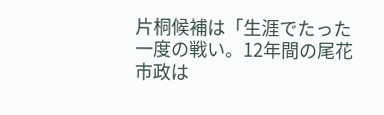片桐候補は「生涯でたった一度の戦い。12年間の尾花市政は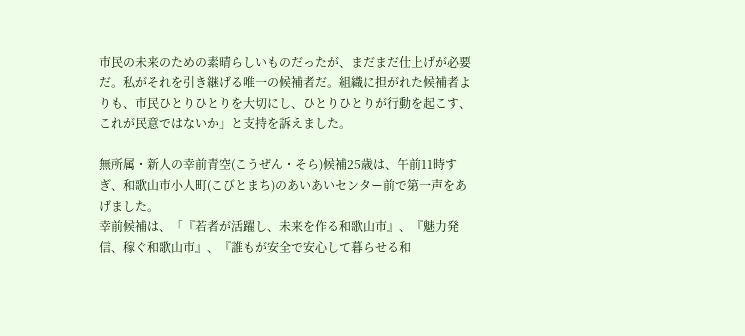市民の未来のための素晴らしいものだったが、まだまだ仕上げが必要だ。私がそれを引き継げる唯一の候補者だ。組織に担がれた候補者よりも、市民ひとりひとりを大切にし、ひとりひとりが行動を起こす、これが民意ではないか」と支持を訴えました。

無所属・新人の幸前青空(こうぜん・そら)候補25歳は、午前11時すぎ、和歌山市小人町(こびとまち)のあいあいセンター前で第一声をあげました。
幸前候補は、「『若者が活躍し、未来を作る和歌山市』、『魅力発信、稼ぐ和歌山市』、『誰もが安全で安心して暮らせる和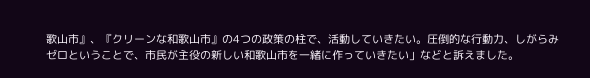歌山市』、『クリーンな和歌山市』の4つの政策の柱で、活動していきたい。圧倒的な行動力、しがらみゼロということで、市民が主役の新しい和歌山市を一緒に作っていきたい」などと訴えました。